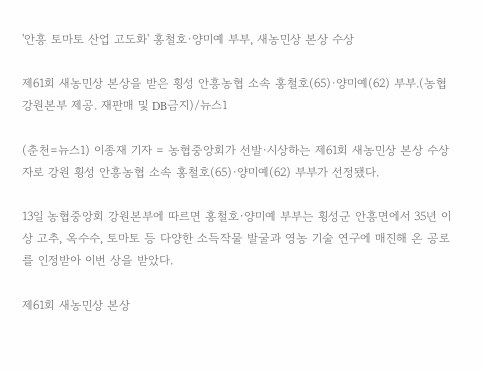'안흥 토마토 산업 고도화' 홍철호·양미예 부부, 새농민상 본상 수상

제61회 새농민상 본상을 받은 횡성 안흥농협 소속 홍철호(65)·양미예(62) 부부.(농협 강원본부 제공. 재판매 및 DB금지)/뉴스1

(춘천=뉴스1) 이종재 기자 = 농협중앙회가 선발·시상하는 제61회 새농민상 본상 수상자로 강원 횡성 안흥농협 소속 홍철호(65)·양미예(62) 부부가 선정됐다.

13일 농협중앙회 강원본부에 따르면 홍철호·양미예 부부는 횡성군 안흥면에서 35년 이상 고추, 옥수수, 토마토 등 다양한 소득작물 발굴과 영농 기술 연구에 매진해 온 공로를 인정받아 이번 상을 받았다.

제61회 새농민상 본상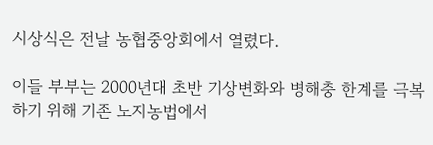시상식은 전날 농협중앙회에서 열렸다.

이들 부부는 2000년대 초반 기상변화와 병해충 한계를 극복하기 위해 기존 노지농법에서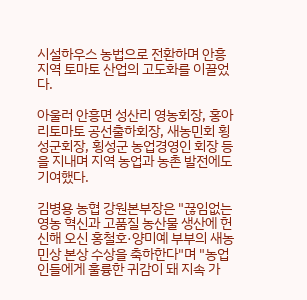시설하우스 농법으로 전환하며 안흥 지역 토마토 산업의 고도화를 이끌었다.

아울러 안흥면 성산리 영농회장, 홍아리토마토 공선출하회장, 새농민회 횡성군회장, 횡성군 농업경영인 회장 등을 지내며 지역 농업과 농촌 발전에도 기여했다.

김병용 농협 강원본부장은 "끊임없는 영농 혁신과 고품질 농산물 생산에 헌신해 오신 홍철호·양미예 부부의 새농민상 본상 수상을 축하한다"며 "농업인들에게 훌륭한 귀감이 돼 지속 가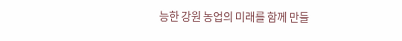능한 강원 농업의 미래를 함께 만들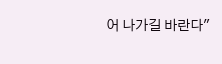어 나가길 바란다"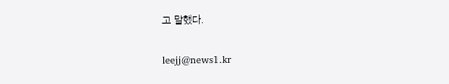고 말했다.

leejj@news1.kr